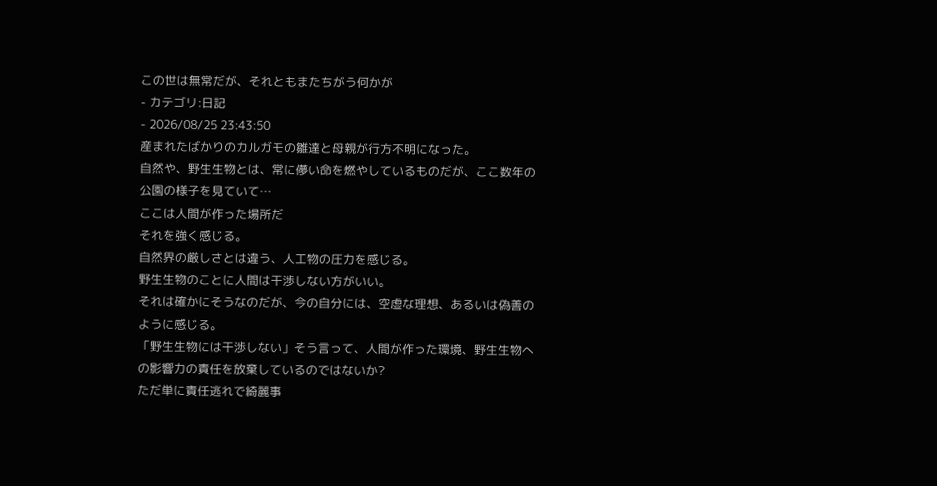この世は無常だが、それともまたちがう何かが
- カテゴリ:日記
- 2026/08/25 23:43:50
産まれたばかりのカルガモの雛達と母親が行方不明になった。
自然や、野生生物とは、常に儚い命を燃やしているものだが、ここ数年の公園の様子を見ていて…
ここは人間が作った場所だ
それを強く感じる。
自然界の厳しさとは違う、人工物の圧力を感じる。
野生生物のことに人間は干渉しない方がいい。
それは確かにそうなのだが、今の自分には、空虚な理想、あるいは偽善のように感じる。
「野生生物には干渉しない」そう言って、人間が作った環境、野生生物への影響力の責任を放棄しているのではないか?
ただ単に責任逃れで綺麗事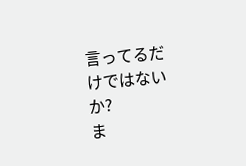言ってるだけではないか?
ま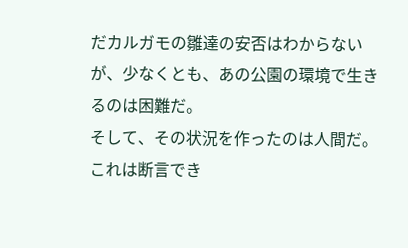だカルガモの雛達の安否はわからないが、少なくとも、あの公園の環境で生きるのは困難だ。
そして、その状況を作ったのは人間だ。
これは断言でき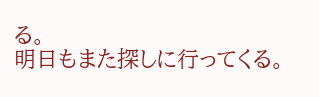る。
明日もまた探しに行ってくる。